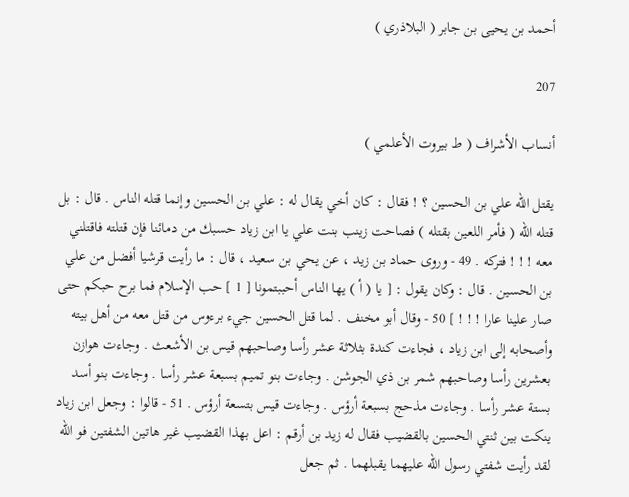أحمد بن يحيى بن جابر ( البلاذري )

207

أنساب الأشراف ( ط بيروت الأعلمي )

يقتل اللّه علي بن الحسين ؟ ! فقال : كان أخي يقال له : علي بن الحسين وإنما قتله الناس . قال : بل قتله اللّه ( فأمر اللعين بقتله ) فصاحت زينب بنت علي يا ابن زياد حسبك من دمائنا فإن قتلته فاقتلني معه ! ! ! فتركه . 49 - وروى حماد بن زيد ، عن يحي بن سعيد ، قال : ما رأيت قرشيا أفضل من علي بن الحسين . قال : وكان يقول : [ يا ( أ ) يها الناس أحببتمونا [ 1 ] حب الإسلام فما برح حبكم حتى صار علينا عارا ! ! ! ] 50 - وقال أبو مخنف . لما قتل الحسين جيء برءوس من قتل معه من أهل بيته وأصحابه إلى ابن زياد ، فجاءت كندة بثلاثة عشر رأسا وصاحبهم قيس بن الأشعث . وجاءت هوازن بعشرين رأسا وصاحبهم شمر بن ذي الجوشن . وجاءت بنو تميم بسبعة عشر رأسا . وجاءت بنو أسد بستة عشر رأسا . وجاءت مذحج بسبعة أرؤس . وجاءت قيس بتسعة أرؤس . 51 - قالوا : وجعل ابن زياد ينكت بين ثنتي الحسين بالقضيب فقال له زيد بن أرقم : اعل بهذا القضيب غير هاتين الشفتين فو اللّه لقد رأيت شفتي رسول اللّه عليهما يقبلهما . ثم جعل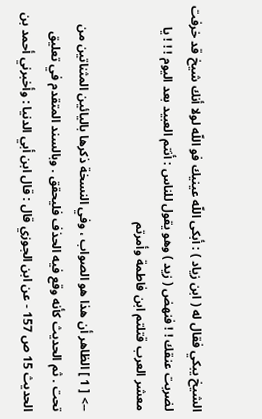الشيخ يبكي فقال له ( ابن زياد ) : أبكى اللّه عينيك فو اللّه لولا أنك شيخ قد خرفت لضربت عنقك ! ! فنهض ( زيد ) وهو يقول للناس : أنتم العبيد بعد اليوم ! ! ! يا معشر العرب قتلتم ابن فاطمة وأمرتم

--> [ 1 ] الظاهر أن هذا هو الصواب ، وفي النسخة ذكرها باليائين المثناتين من تحت . ثم الحديث كأنه وقع فيه الحذف فليحقق . وبالسند المتقدم في تعليق الحديث 15 ص 157 - عن ابن الجوزي قال : قال ابن أبي الدنيا : وأخبرني أحمد بن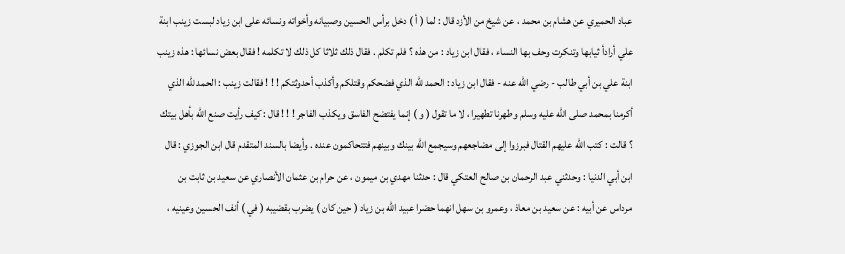عباد الحميري عن هشام بن محمد ، عن شيخ من الأزد قال : لما ( أ ) دخل برأس الحسين وصبيانه وأخواته ونسائه على ابن زياد لبست زينب ابنة علي أرادأ ثيابها وتنكرت وحف بها النساء ، فقال ابن زياد : من هذه ؟ فلم تكلم . فقال ذلك ثلاثا كل ذلك لا تكلمه ! فقال بعض نسائها : هذه زينب ابنة علي بن أبي طالب - رضي اللّه عنه - فقال ابن زياد : الحمد للّه الذي فضحكم وقتلكم وأكذب أحدوثتكم ! ! ! فقالت زينب : الحمد للّه الذي أكرمنا بمحمد صلى اللّه عليه وسلم وطهرنا تطهيرا ، لا ما تقول ( و ) إنما يفتضح الفاسق ويكذب الفاجر ! ! ! قال : كيف رأيت صنع اللّه بأهل بيتك ؟ قالت : كتب اللّه عليهم القتال فبرزوا إلى مضاجعهم وسيجمع اللّه بينك وبينهم فتتحاكمون عنده . وأيضا بالسند المتقدم قال ابن الجوزي : قال ابن أبي الدنيا : وحدثني عبد الرحمان بن صالح العتكي قال : حدثنا مهدي بن ميمون ، عن حرام بن عثمان الأنصاري عن سعيد بن ثابت بن مرداس عن أبيه : عن سعيد بن معاذ ، وعمرو بن سهل انهما حضرا عبيد اللّه بن زياد ( حين كان ) يضرب بقضيبه ( في ) أنف الحسين وعينيه ،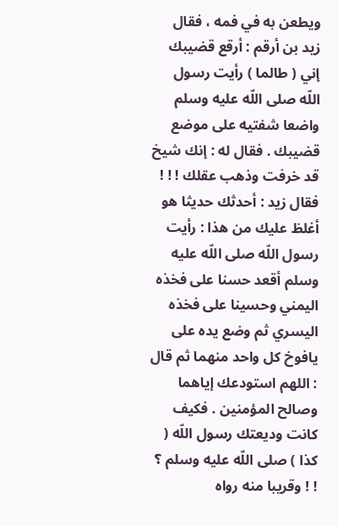ويطعن به في فمه ، فقال زيد بن أرقم : أرقع قضيبك إني ( طالما ) رأيت رسول اللّه صلى اللّه عليه وسلم واضعا شفتيه على موضع قضيبك . فقال له : إنك شيخ قد خرفت وذهب عقلك ! ! ! فقال زيد : أحدثك حديثا هو أغلظ عليك من هذا : رأيت رسول اللّه صلى اللّه عليه وسلم أقعد حسنا على فخذه اليمني وحسينا على فخذه اليسري ثم وضع يده على يافوخ كل واحد منهما ثم قال : اللهم استودعك إياهما وصالح المؤمنين . فكيف كانت وديعتك رسول اللّه ( كذا ) صلى اللّه عليه وسلم ؟ ! ! وقريبا منه رواه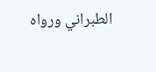الطبراني ورواه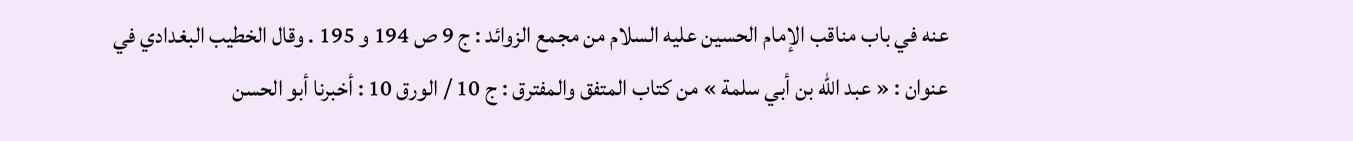عنه في باب مناقب الإمام الحسين عليه السلام من مجمع الزوائد : ج 9 ص 194 و 195 . وقال الخطيب البغدادي في عنوان : « عبد اللّه بن أبي سلمة » من كتاب المتفق والمفترق : ج 10 / الورق 10 : أخبرنا أبو الحسن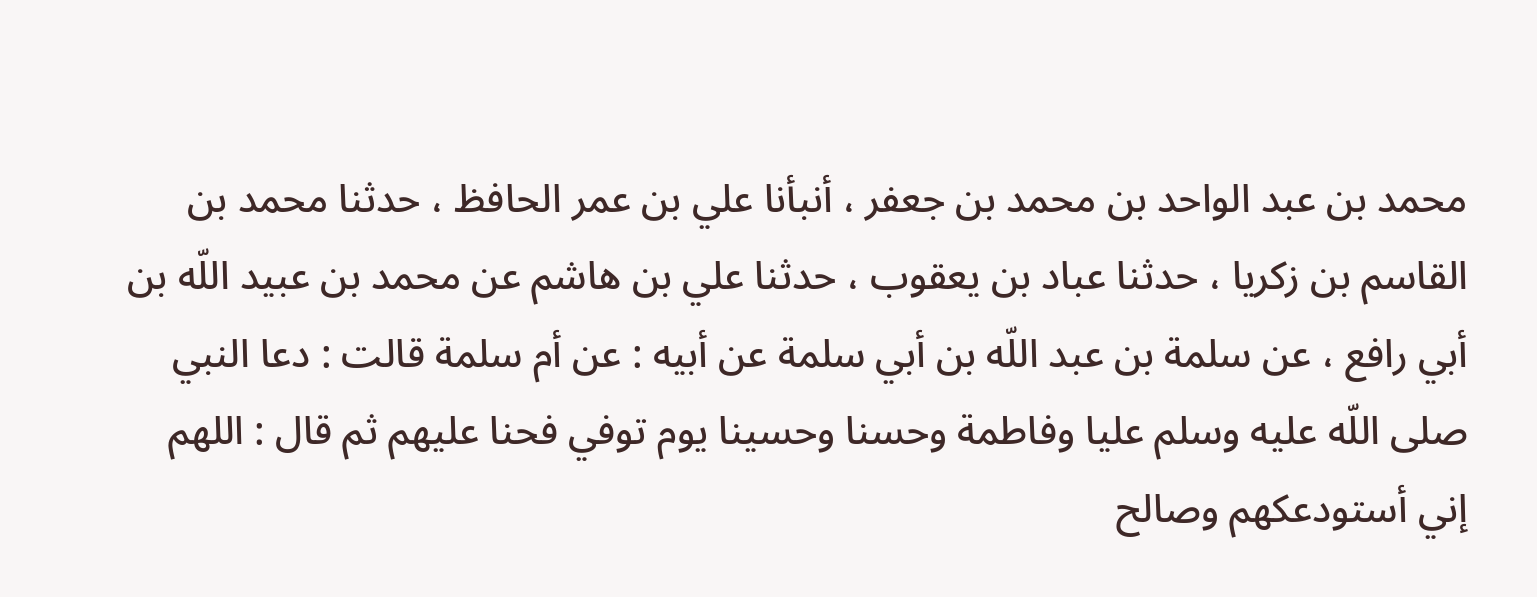محمد بن عبد الواحد بن محمد بن جعفر ، أنبأنا علي بن عمر الحافظ ، حدثنا محمد بن القاسم بن زكريا ، حدثنا عباد بن يعقوب ، حدثنا علي بن هاشم عن محمد بن عبيد اللّه بن أبي رافع ، عن سلمة بن عبد اللّه بن أبي سلمة عن أبيه : عن أم سلمة قالت : دعا النبي صلى اللّه عليه وسلم عليا وفاطمة وحسنا وحسينا يوم توفي فحنا عليهم ثم قال : اللهم إني أستودعكهم وصالح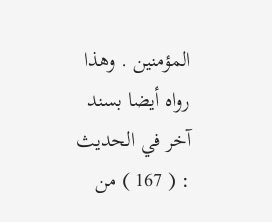المؤمنين . وهذا رواه أيضا بسند آخر في الحديث : ( 167 ) من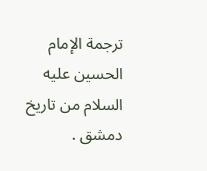ترجمة الإمام الحسين عليه السلام من تاريخ دمشق .